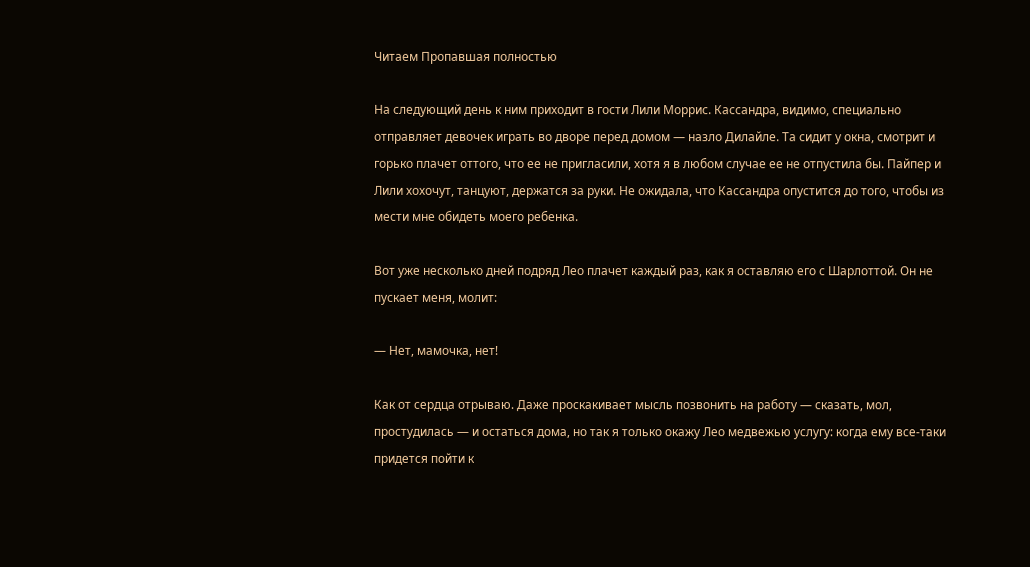Читаем Пропавшая полностью

На следующий день к ним приходит в гости Лили Моррис. Кассандра, видимо, специально отправляет девочек играть во дворе перед домом — назло Дилайле. Та сидит у окна, смотрит и горько плачет оттого, что ее не пригласили, хотя я в любом случае ее не отпустила бы. Пайпер и Лили хохочут, танцуют, держатся за руки. Не ожидала, что Кассандра опустится до того, чтобы из мести мне обидеть моего ребенка.

Вот уже несколько дней подряд Лео плачет каждый раз, как я оставляю его с Шарлоттой. Он не пускает меня, молит:

— Нет, мамочка, нет!

Как от сердца отрываю. Даже проскакивает мысль позвонить на работу — сказать, мол, простудилась — и остаться дома, но так я только окажу Лео медвежью услугу: когда ему все-таки придется пойти к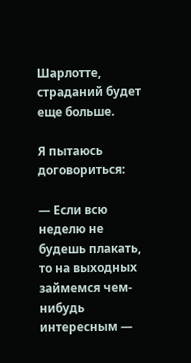Шарлотте, страданий будет еще больше.

Я пытаюсь договориться:

— Если всю неделю не будешь плакать, то на выходных займемся чем-нибудь интересным —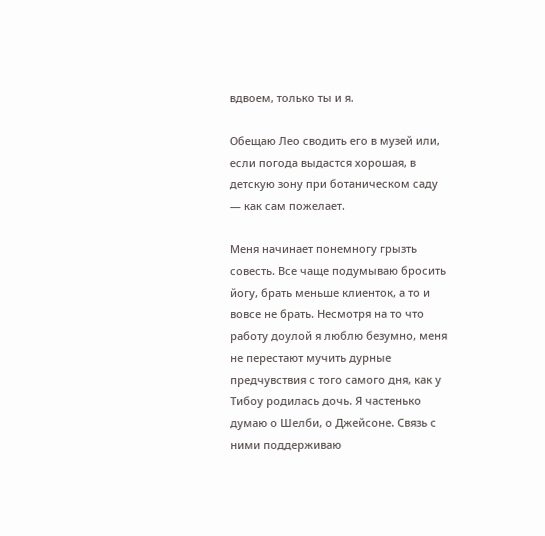вдвоем, только ты и я.

Обещаю Лео сводить его в музей или, если погода выдастся хорошая, в детскую зону при ботаническом саду — как сам пожелает.

Меня начинает понемногу грызть совесть. Все чаще подумываю бросить йогу, брать меньше клиенток, а то и вовсе не брать. Несмотря на то что работу доулой я люблю безумно, меня не перестают мучить дурные предчувствия с того самого дня, как у Тибоу родилась дочь. Я частенько думаю о Шелби, о Джейсоне. Связь с ними поддерживаю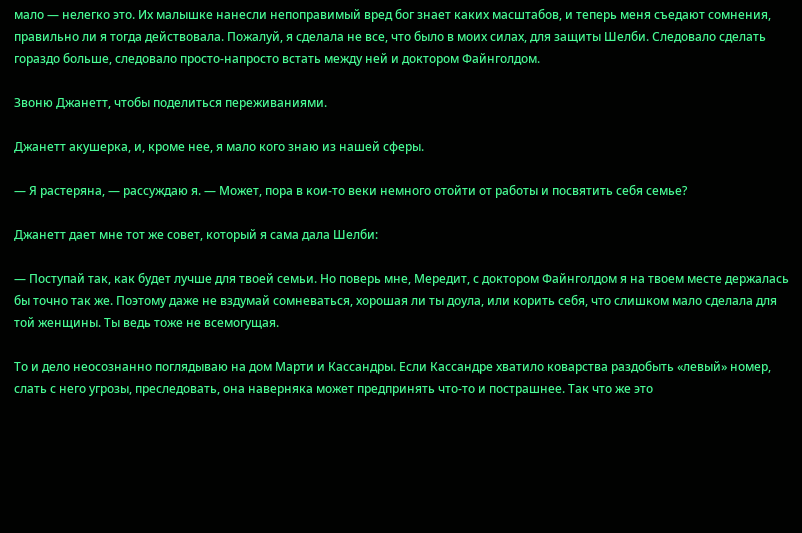мало — нелегко это. Их малышке нанесли непоправимый вред бог знает каких масштабов, и теперь меня съедают сомнения, правильно ли я тогда действовала. Пожалуй, я сделала не все, что было в моих силах, для защиты Шелби. Следовало сделать гораздо больше, следовало просто-напросто встать между ней и доктором Файнголдом.

Звоню Джанетт, чтобы поделиться переживаниями.

Джанетт акушерка, и, кроме нее, я мало кого знаю из нашей сферы.

— Я растеряна, — рассуждаю я. — Может, пора в кои-то веки немного отойти от работы и посвятить себя семье?

Джанетт дает мне тот же совет, который я сама дала Шелби:

— Поступай так, как будет лучше для твоей семьи. Но поверь мне, Мередит, с доктором Файнголдом я на твоем месте держалась бы точно так же. Поэтому даже не вздумай сомневаться, хорошая ли ты доула, или корить себя, что слишком мало сделала для той женщины. Ты ведь тоже не всемогущая.

То и дело неосознанно поглядываю на дом Марти и Кассандры. Если Кассандре хватило коварства раздобыть «левый» номер, слать с него угрозы, преследовать, она наверняка может предпринять что-то и пострашнее. Так что же это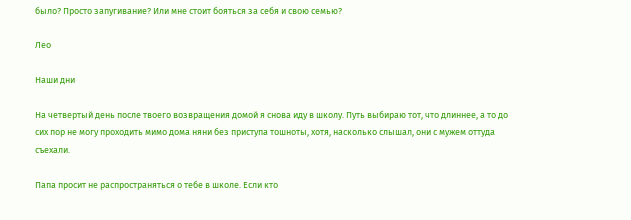было? Просто запугивание? Или мне стоит бояться за себя и свою семью?

Лео

Наши дни

На четвертый день после твоего возвращения домой я снова иду в школу. Путь выбираю тот, что длиннее, а то до сих пор не могу проходить мимо дома няни без приступа тошноты, хотя, насколько слышал, они с мужем оттуда съехали.

Папа просит не распространяться о тебе в школе. Если кто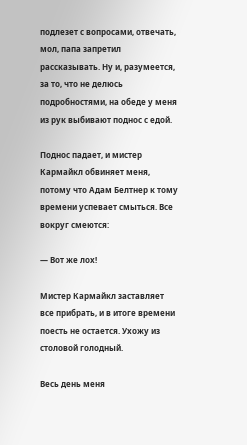подлезет с вопросами, отвечать, мол, папа запретил рассказывать. Ну и, разумеется, за то, что не делюсь подробностями, на обеде у меня из рук выбивают поднос с едой.

Поднос падает, и мистер Кармайкл обвиняет меня, потому что Адам Белтнер к тому времени успевает смыться. Все вокруг смеются:

— Вот же лох!

Мистер Кармайкл заставляет все прибрать, и в итоге времени поесть не остается. Ухожу из столовой голодный.

Весь день меня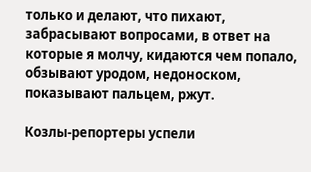только и делают, что пихают, забрасывают вопросами, в ответ на которые я молчу, кидаются чем попало, обзывают уродом, недоноском, показывают пальцем, ржут.

Козлы-репортеры успели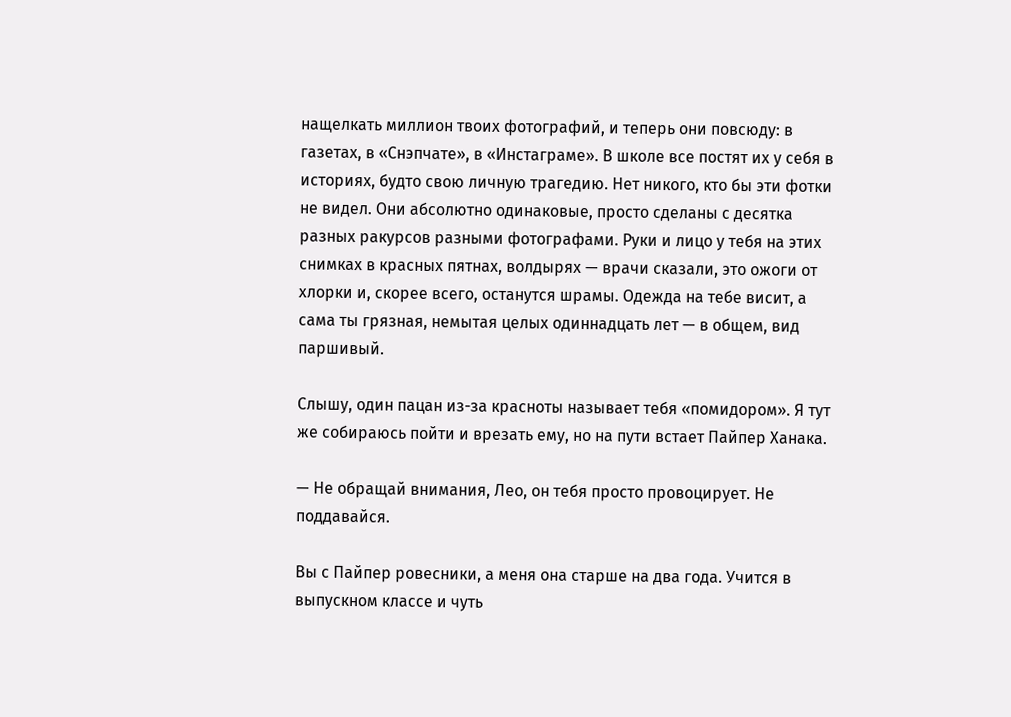нащелкать миллион твоих фотографий, и теперь они повсюду: в газетах, в «Снэпчате», в «Инстаграме». В школе все постят их у себя в историях, будто свою личную трагедию. Нет никого, кто бы эти фотки не видел. Они абсолютно одинаковые, просто сделаны с десятка разных ракурсов разными фотографами. Руки и лицо у тебя на этих снимках в красных пятнах, волдырях — врачи сказали, это ожоги от хлорки и, скорее всего, останутся шрамы. Одежда на тебе висит, а сама ты грязная, немытая целых одиннадцать лет — в общем, вид паршивый.

Слышу, один пацан из-за красноты называет тебя «помидором». Я тут же собираюсь пойти и врезать ему, но на пути встает Пайпер Ханака.

— Не обращай внимания, Лео, он тебя просто провоцирует. Не поддавайся.

Вы с Пайпер ровесники, а меня она старше на два года. Учится в выпускном классе и чуть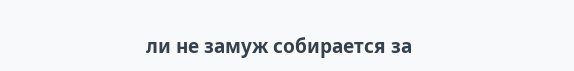ли не замуж собирается за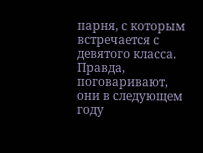парня, с которым встречается с девятого класса. Правда, поговаривают, они в следующем году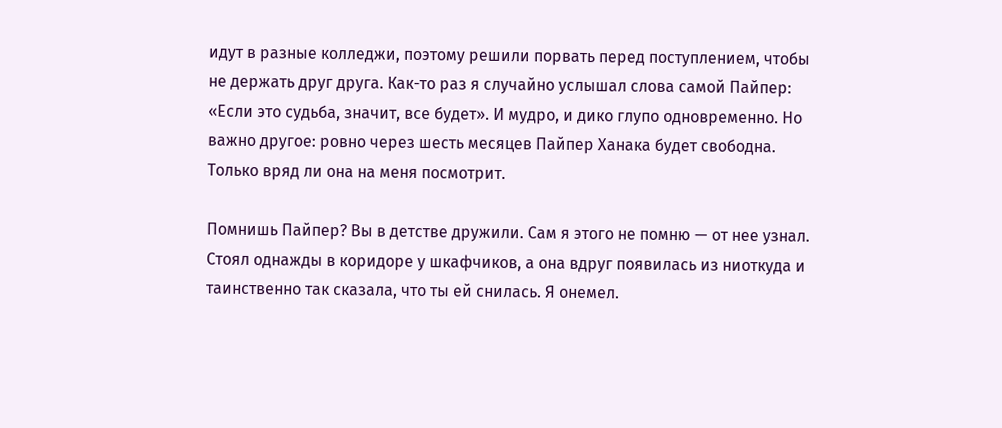идут в разные колледжи, поэтому решили порвать перед поступлением, чтобы не держать друг друга. Как-то раз я случайно услышал слова самой Пайпер: «Если это судьба, значит, все будет». И мудро, и дико глупо одновременно. Но важно другое: ровно через шесть месяцев Пайпер Ханака будет свободна. Только вряд ли она на меня посмотрит.

Помнишь Пайпер? Вы в детстве дружили. Сам я этого не помню — от нее узнал. Стоял однажды в коридоре у шкафчиков, а она вдруг появилась из ниоткуда и таинственно так сказала, что ты ей снилась. Я онемел.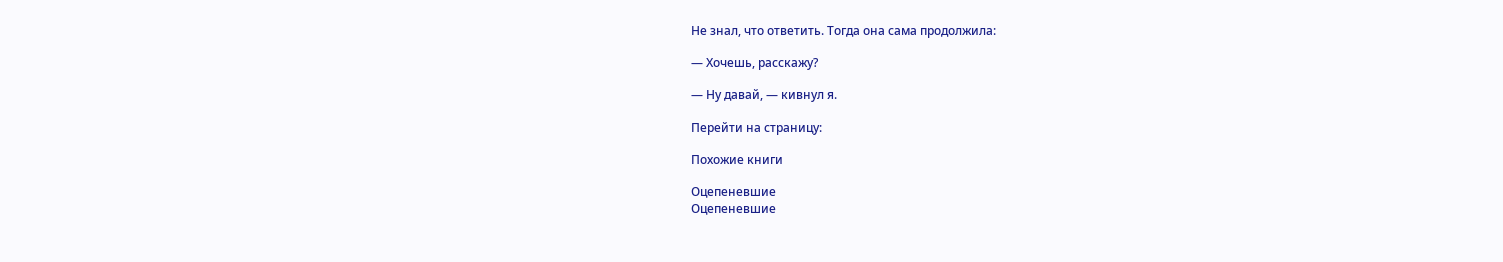Не знал, что ответить. Тогда она сама продолжила:

— Хочешь, расскажу?

— Ну давай, — кивнул я.

Перейти на страницу:

Похожие книги

Оцепеневшие
Оцепеневшие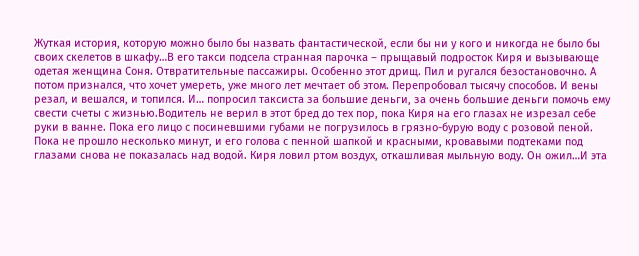Жуткая история, которую можно было бы назвать фантастической, если бы ни у кого и никогда не было бы своих скелетов в шкафу…В его такси подсела странная парочка – прыщавый подросток Киря и вызывающе одетая женщина Соня. Отвратительные пассажиры. Особенно этот дрищ. Пил и ругался безостановочно. А потом признался, что хочет умереть, уже много лет мечтает об этом. Перепробовал тысячу способов. И вены резал, и вешался, и топился. И… попросил таксиста за большие деньги, за очень большие деньги помочь ему свести счеты с жизнью.Водитель не верил в этот бред до тех пор, пока Киря на его глазах не изрезал себе руки в ванне. Пока его лицо с посиневшими губами не погрузилось в грязно-бурую воду с розовой пеной. Пока не прошло несколько минут, и его голова с пенной шапкой и красными, кровавыми подтеками под глазами снова не показалась над водой. Киря ловил ртом воздух, откашливая мыльную воду. Он ожил…И эта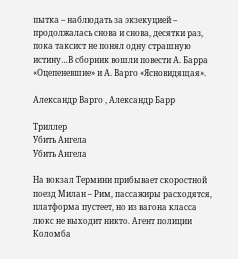пытка – наблюдать за экзекуцией – продолжалась снова и снова, десятки раз, пока таксист не понял одну страшную истину…В сборник вошли повести А. Барра «Оцепеневшие» и А. Варго «Ясновидящая».

Александр Варго , Александр Барр

Триллер
Убить Ангела
Убить Ангела

На вокзал Термини прибывает скоростной поезд Милан – Рим, пассажиры расходятся, платформа пустеет, но из вагона класса люкс не выходит никто. Агент полиции Коломба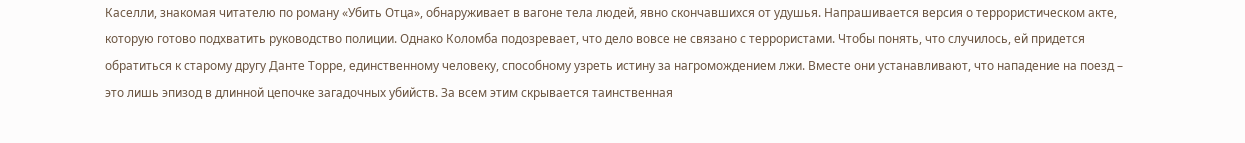Каселли, знакомая читателю по роману «Убить Отца», обнаруживает в вагоне тела людей, явно скончавшихся от удушья. Напрашивается версия о террористическом акте, которую готово подхватить руководство полиции. Однако Коломба подозревает, что дело вовсе не связано с террористами. Чтобы понять, что случилось, ей придется обратиться к старому другу Данте Торре, единственному человеку, способному узреть истину за нагромождением лжи. Вместе они устанавливают, что нападение на поезд – это лишь эпизод в длинной цепочке загадочных убийств. За всем этим скрывается таинственная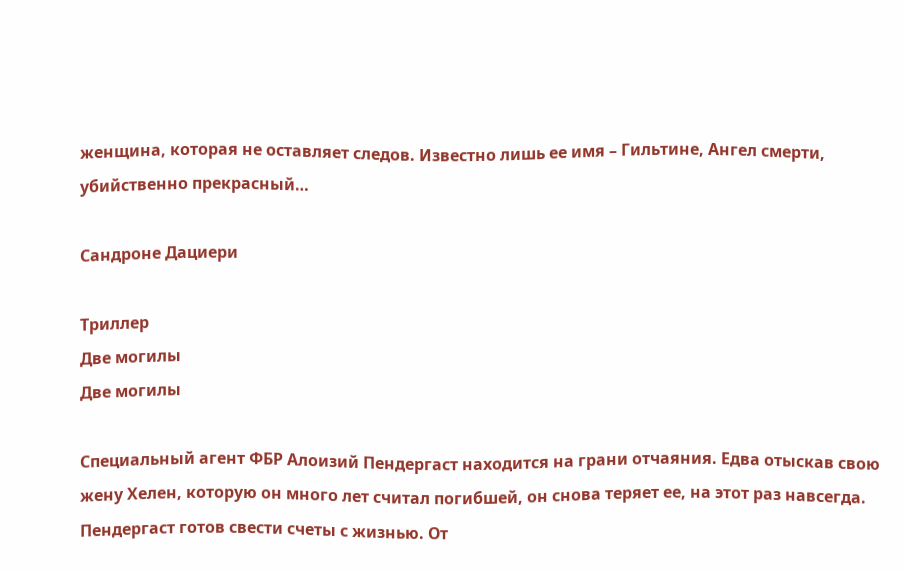женщина, которая не оставляет следов. Известно лишь ее имя – Гильтине, Ангел смерти, убийственно прекрасный…

Сандроне Дациери

Триллер
Две могилы
Две могилы

Специальный агент ФБР Алоизий Пендергаст находится на грани отчаяния. Едва отыскав свою жену Хелен, которую он много лет считал погибшей, он снова теряет ее, на этот раз навсегда. Пендергаст готов свести счеты с жизнью. От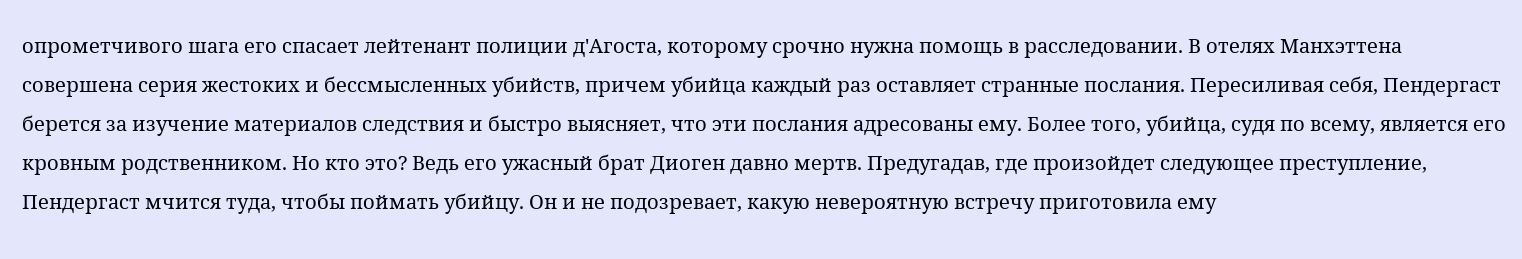опрометчивого шага его спасает лейтенант полиции д'Агоста, которому срочно нужна помощь в расследовании. В отелях Манхэттена совершена серия жестоких и бессмысленных убийств, причем убийца каждый раз оставляет странные послания. Пересиливая себя, Пендергаст берется за изучение материалов следствия и быстро выясняет, что эти послания адресованы ему. Более того, убийца, судя по всему, является его кровным родственником. Но кто это? Ведь его ужасный брат Диоген давно мертв. Предугадав, где произойдет следующее преступление, Пендергаст мчится туда, чтобы поймать убийцу. Он и не подозревает, какую невероятную встречу приготовила ему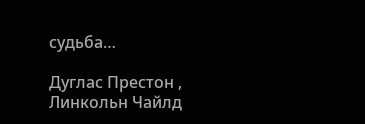судьба…

Дуглас Престон , Линкольн Чайлд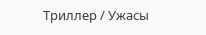Триллер / Ужасы